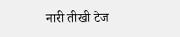नारी तीखी टेज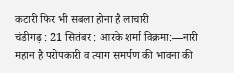कटारी फिर भी सबला होना है लाचारी
चंडीगढ़ : 21 सितंबर : आरके शर्मा विक्रमा:—नारी महान है परोपकारी व त्याग समर्पण की भावना की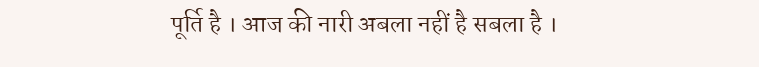पूर्ति है । आज की नारी अबला नहीं है सबला है ।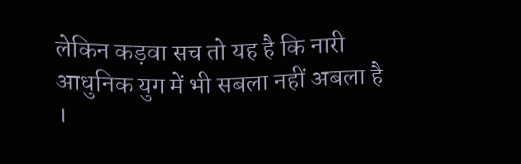लेकिन कड़वा सच तो यह है कि नारी आधुनिक युग में भी सबला नहीं अबला है ।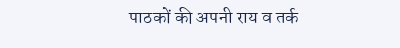पाठकों की अपनी राय व तर्क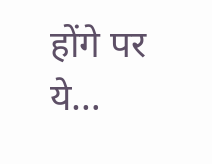होंगे पर ये…